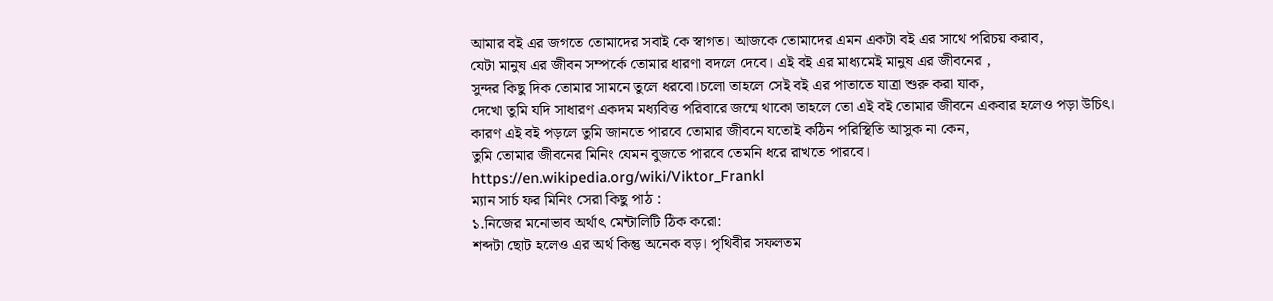আমার বই এর জগতে তোমাদের সবাই কে স্বাগত। আজকে তোমাদের এমন একটা বই এর সাথে পরিচয় করাব,
যেটা মানুষ এর জীবন সম্পর্কে তোমার ধারণা বদলে দেবে। এই বই এর মাধ্যমেই মানুষ এর জীবনের ,
সুন্দর কিছু দিক তোমার সামনে তুলে ধরবো।চলো তাহলে সেই বই এর পাতাতে যাত্রা শুরু করা যাক,
দেখো তুমি যদি সাধারণ একদম মধ্যবিত্ত পরিবারে জন্মে থাকো তাহলে তো এই বই তোমার জীবনে একবার হলেও পড়া উচিৎ।
কারণ এই বই পড়লে তুমি জানতে পারবে তোমার জীবনে যতোই কঠিন পরিস্থিতি আসুক না কেন,
তুমি তোমার জীবনের মিনিং যেমন বুজতে পারবে তেমনি ধরে রাখতে পারবে।
https://en.wikipedia.org/wiki/Viktor_Frankl
ম্যান সার্চ ফর মিনিং সেরা কিছু পাঠ :
১.নিজের মনোভাব অর্থাৎ মেন্টালিটি ঠিক করো:
শব্দটা ছোট হলেও এর অর্থ কিন্তু অনেক বড়। পৃথিবীর সফলতম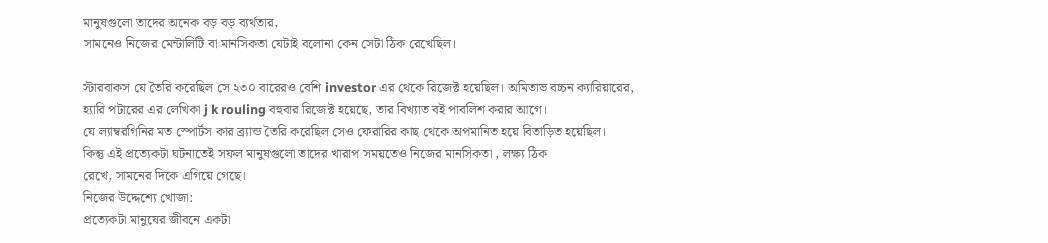মানুষগুলো তাদের অনেক বড় বড় ব্যর্থতার,
সামনেও নিজের মেন্টালিটি বা মানসিকতা যেটাই বলোনা কেন সেটা ঠিক রেখেছিল।

স্টারবাকস যে তৈরি করেছিল সে ২৩০ বারেরও বেশি investor এর থেকে রিজেক্ট হয়েছিল। অমিতাভ বচ্চন ক্যারিয়ারের,
হ্যারি পটারের এর লেখিকা j k rouling বহুবার রিজেক্ট হয়েছে, তার বিখ্যাত বই পাবলিশ করার আগে।
যে ল্যাম্বরগিনির মত স্পোর্টস কার ব্র্যান্ড তৈরি করেছিল সেও ফেরারির কাছ থেকে অপমানিত হয়ে বিতাড়িত হয়েছিল।
কিন্তু এই প্রত্যেকটা ঘটনাতেই সফল মানুষগুলো তাদের খারাপ সময়তেও নিজের মানসিকতা , লক্ষ্য ঠিক
রেখে, সামনের দিকে এগিয়ে গেছে।
নিজের উদ্দেশ্যে খোজা:
প্রত্যেকটা মানুষের জীবনে একটা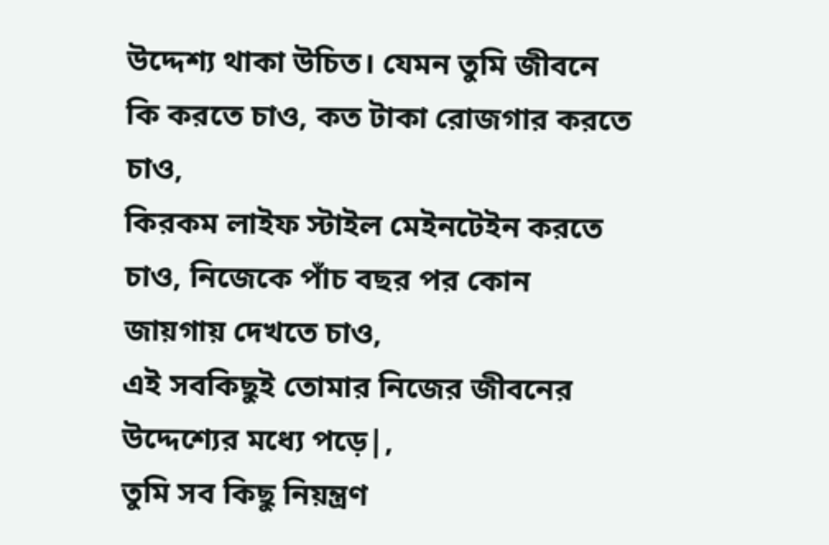উদ্দেশ্য থাকা উচিত। যেমন তুমি জীবনে কি করতে চাও, কত টাকা রোজগার করতে চাও,
কিরকম লাইফ স্টাইল মেইনটেইন করতে চাও, নিজেকে পাঁচ বছর পর কোন জায়গায় দেখতে চাও,
এই সবকিছুই তোমার নিজের জীবনের উদ্দেশ্যের মধ্যে পড়ে|,
তুমি সব কিছু নিয়ন্ত্রণ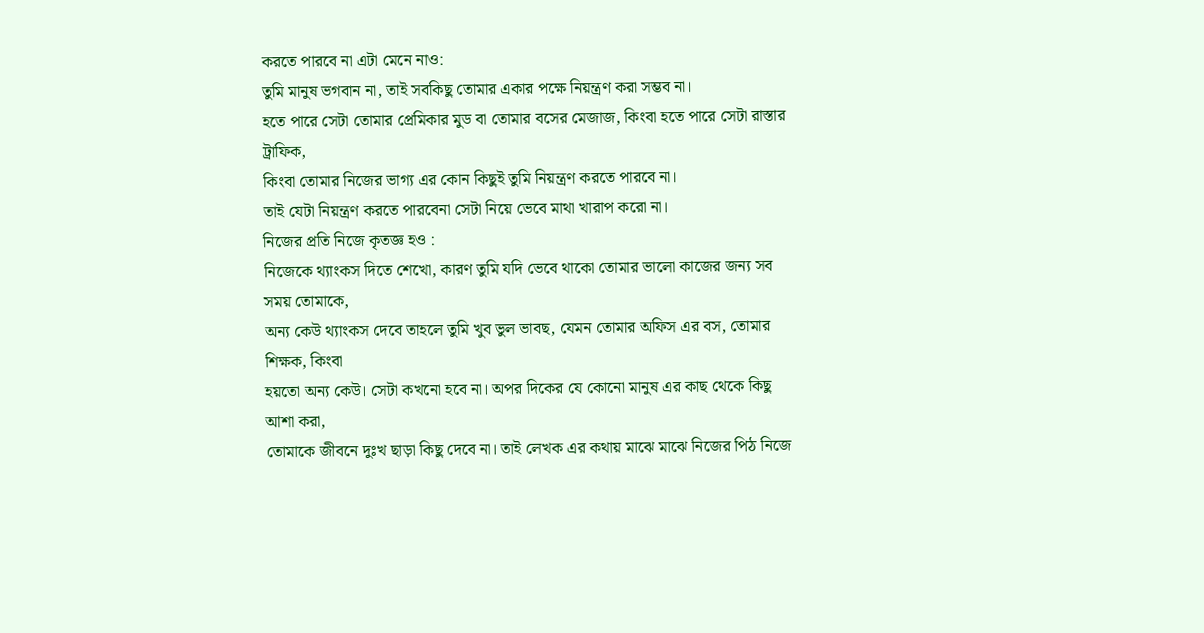করতে পারবে না এটা মেনে নাও:
তুমি মানুষ ভগবান না, তাই সবকিছু তোমার একার পক্ষে নিয়ন্ত্রণ করা সম্ভব না।
হতে পারে সেটা তোমার প্রেমিকার মুড বা তোমার বসের মেজাজ, কিংবা হতে পারে সেটা রাস্তার ট্রাফিক,
কিংবা তোমার নিজের ভাগ্য এর কোন কিছুই তুমি নিয়ন্ত্রণ করতে পারবে না।
তাই যেটা নিয়ন্ত্রণ করতে পারবেনা সেটা নিয়ে ভেবে মাথা খারাপ করো না।
নিজের প্রতি নিজে কৃতজ্ঞ হও :
নিজেকে থ্যাংকস দিতে শেখো, কারণ তুমি যদি ভেবে থাকো তোমার ভালো কাজের জন্য সব সময় তোমাকে,
অন্য কেউ থ্যাংকস দেবে তাহলে তুমি খুব ভুল ভাবছ, যেমন তোমার অফিস এর বস, তোমার শিক্ষক, কিংবা
হয়তো অন্য কেউ। সেটা কখনো হবে না। অপর দিকের যে কোনো মানুষ এর কাছ থেকে কিছু আশা করা,
তোমাকে জীবনে দুঃখ ছাড়া কিছু দেবে না। তাই লেখক এর কথায় মাঝে মাঝে নিজের পিঠ নিজে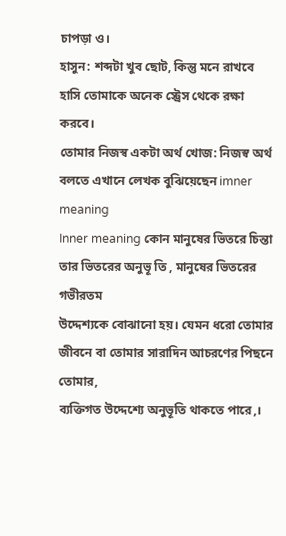চাপড়া ও।
হাসুন: শব্দটা খুব ছোট, কিন্তু মনে রাখবে হাসি তোমাকে অনেক স্ট্রেস থেকে রক্ষা করবে।
তোমার নিজস্ব একটা অর্থ খোজ: নিজস্ব অর্থ বলতে এখানে লেখক বুঝিয়েছেন imner meaning
Inner meaning কোন মানুষের ভিতরে চিন্তা তার ভিতরের অনুভূ তি , মানুষের ভিতরের গভীরতম
উদ্দেশ্যকে বোঝানো হয়। যেমন ধরো তোমার জীবনে বা তোমার সারাদিন আচরণের পিছনে তোমার,
ব্যক্তিগত উদ্দেশ্যে অনুভূতি থাকতে পারে,।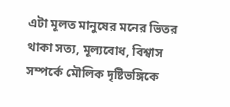এটা মূলত মানুষের মনের ভিতর থাকা সত্য, মূল্যবোধ, বিশ্বাস
সম্পর্কে মৌলিক দৃষ্টিভঙ্গিকে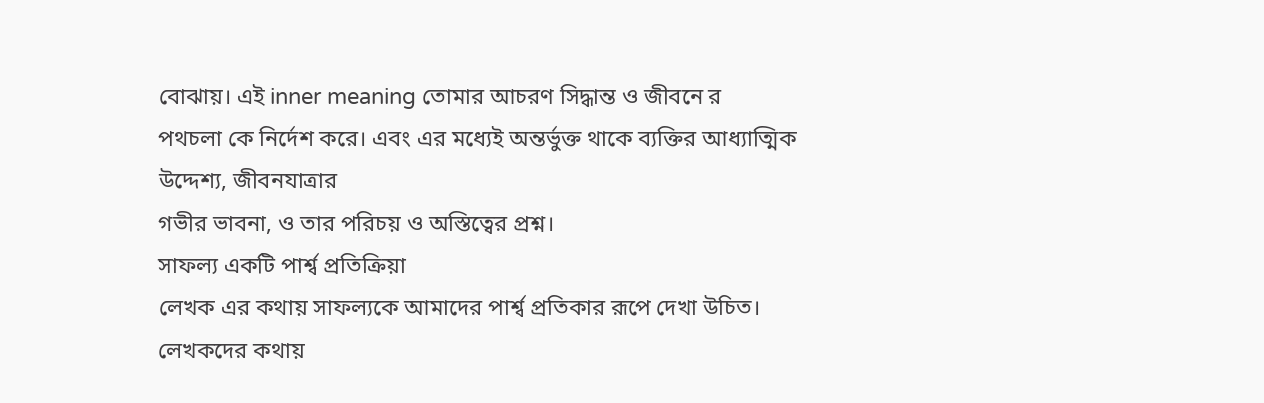বোঝায়। এই inner meaning তোমার আচরণ সিদ্ধান্ত ও জীবনে র
পথচলা কে নির্দেশ করে। এবং এর মধ্যেই অন্তর্ভুক্ত থাকে ব্যক্তির আধ্যাত্মিক উদ্দেশ্য, জীবনযাত্রার
গভীর ভাবনা, ও তার পরিচয় ও অস্তিত্বের প্রশ্ন।
সাফল্য একটি পার্শ্ব প্রতিক্রিয়া
লেখক এর কথায় সাফল্যকে আমাদের পার্শ্ব প্রতিকার রূপে দেখা উচিত। লেখকদের কথায়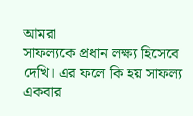আমরা
সাফল্যকে প্রধান লক্ষ্য হিসেবে দেখি। এর ফলে কি হয় সাফল্য একবার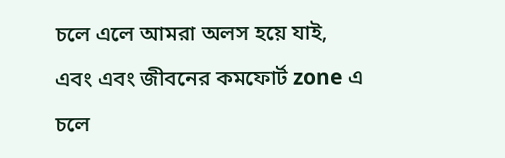চলে এলে আমরা অলস হয়ে যাই,
এবং এবং জীবনের কমফোর্ট zone এ চলে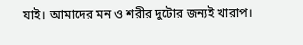যাই। আমাদের মন ও শরীর দুটোর জন্যই খারাপ।